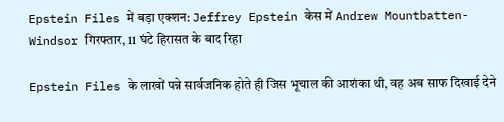Epstein Files में बड़ा एक्शन: Jeffrey Epstein केस में Andrew Mountbatten-Windsor गिरफ्तार, 11 घंटे हिरासत के बाद रिहा

Epstein Files के लाखों पन्ने सार्वजनिक होते ही जिस भूचाल की आशंका थी, वह अब साफ दिखाई देने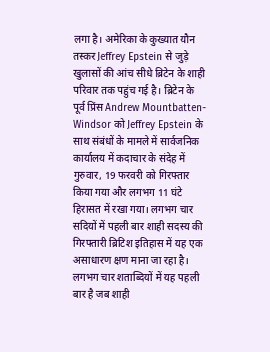लगा है। अमेरिका के कुख्यात यौन तस्कर Jeffrey Epstein से जुड़े खुलासों की आंच सीधे ब्रिटेन के शाही परिवार तक पहुंच गई है। ब्रिटेन के पूर्व प्रिंस Andrew Mountbatten-Windsor को Jeffrey Epstein के साथ संबंधों के मामले में सार्वजनिक कार्यालय में कदाचार के संदेह में गुरुवार, 19 फरवरी को गिरफ्तार किया गया और लगभग 11 घंटे हिरासत में रखा गया। लगभग चार सदियों में पहली बार शाही सदस्य की गिरफ्तारी ब्रिटिश इतिहास में यह एक असाधारण क्षण माना जा रहा है। लगभग चार शताब्दियों में यह पहली बार है जब शाही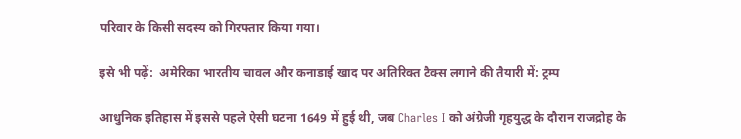परिवार के किसी सदस्य को गिरफ्तार किया गया।

इसे भी पढ़ें:  अमेरिका भारतीय चावल और कनाडाई खाद पर अतिरिक्त टैक्स लगाने की तैयारी में: ट्रम्प

आधुनिक इतिहास में इससे पहले ऐसी घटना 1649 में हुई थी, जब Charles I को अंग्रेजी गृहयुद्ध के दौरान राजद्रोह के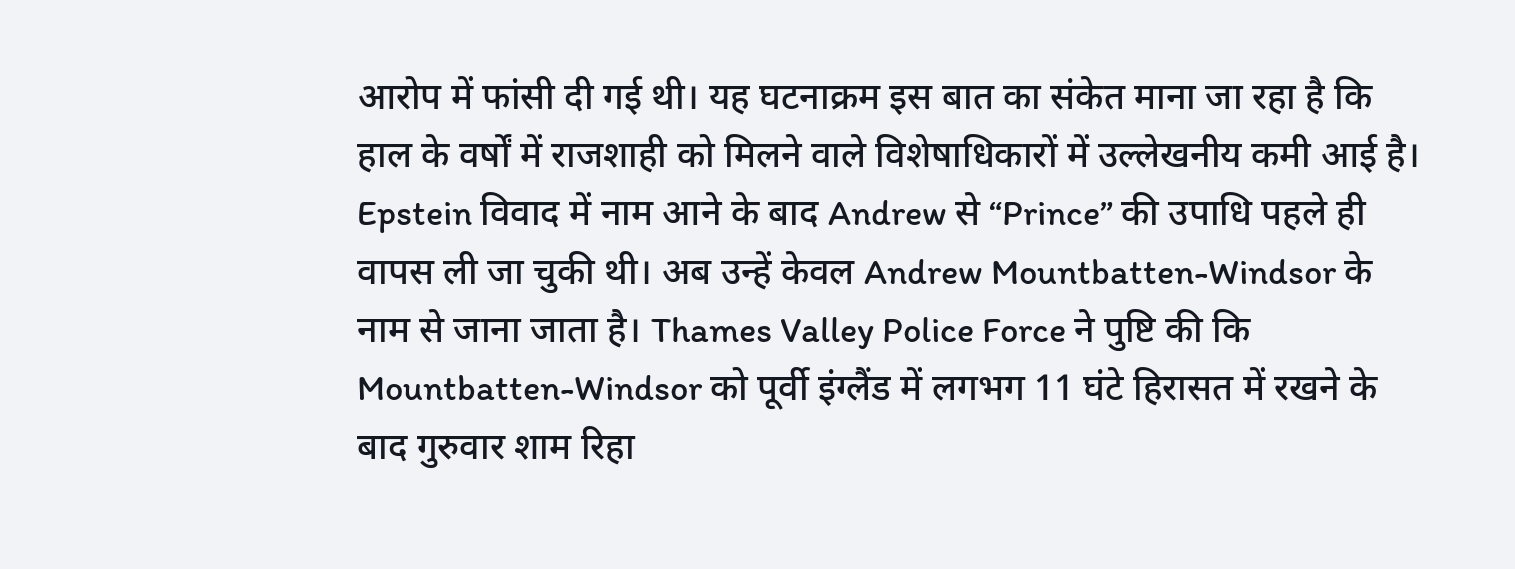आरोप में फांसी दी गई थी। यह घटनाक्रम इस बात का संकेत माना जा रहा है कि हाल के वर्षों में राजशाही को मिलने वाले विशेषाधिकारों में उल्लेखनीय कमी आई है। Epstein विवाद में नाम आने के बाद Andrew से “Prince” की उपाधि पहले ही वापस ली जा चुकी थी। अब उन्हें केवल Andrew Mountbatten-Windsor के नाम से जाना जाता है। Thames Valley Police Force ने पुष्टि की कि Mountbatten-Windsor को पूर्वी इंग्लैंड में लगभग 11 घंटे हिरासत में रखने के बाद गुरुवार शाम रिहा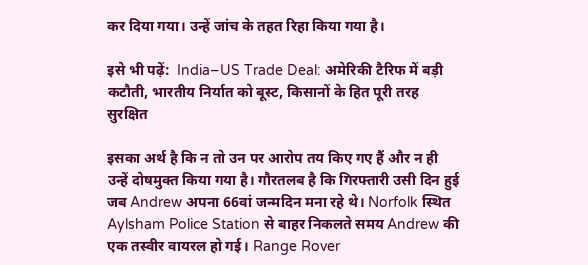कर दिया गया। उन्हें जांच के तहत रिहा किया गया है।

इसे भी पढ़ें:  India–US Trade Deal: अमेरिकी टैरिफ में बड़ी कटौती, भारतीय निर्यात को बूस्ट, किसानों के हित पूरी तरह सुरक्षित

इसका अर्थ है कि न तो उन पर आरोप तय किए गए हैं और न ही उन्हें दोषमुक्त किया गया है। गौरतलब है कि गिरफ्तारी उसी दिन हुई जब Andrew अपना 66वां जन्मदिन मना रहे थे। Norfolk स्थित Aylsham Police Station से बाहर निकलते समय Andrew की एक तस्वीर वायरल हो गई। Range Rover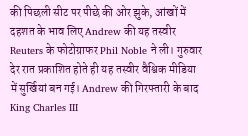की पिछली सीट पर पीछे की ओर झुके, आंखों में दहशत के भाव लिए Andrew की यह तस्वीर Reuters के फोटोग्राफर Phil Noble ने ली। गुरुवार देर रात प्रकाशित होते ही यह तस्वीर वैश्विक मीडिया में सुर्खियां बन गई। Andrew की गिरफ्तारी के बाद King Charles III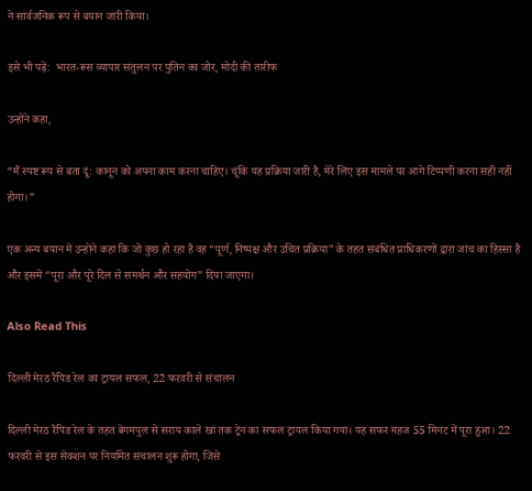ने सार्वजनिक रूप से बयान जारी किया।

इसे भी पढ़ें:  भारत-रूस व्यापार संतुलन पर पुतिन का जोर, मोदी की तारीफ

उन्होंने कहा,

“मैं स्पष्ट रूप से बता दूं: कानून को अपना काम करना चाहिए। चूंकि यह प्रक्रिया जारी है, मेरे लिए इस मामले पर आगे टिप्पणी करना सही नहीं होगा।”

एक अन्य बयान में उन्होंने कहा कि जो कुछ हो रहा है वह “पूर्ण, निष्पक्ष और उचित प्रक्रिया” के तहत संबंधित प्राधिकरणों द्वारा जांच का हिस्सा है और इसमें “पूरा और पूरे दिल से समर्थन और सहयोग” दिया जाएगा।

Also Read This

दिल्ली मेरठ रैपिड रेल का ट्रायल सफल, 22 फरवरी से संचालन

दिल्ली मेरठ रैपिड रेल के तहत बेगमपुल से सराय काले खां तक ट्रेन का सफल ट्रायल किया गया। यह सफर महज 55 मिनट में पूरा हुआ। 22 फरवरी से इस सेक्शन पर नियमित संचालन शुरू होगा, जिसे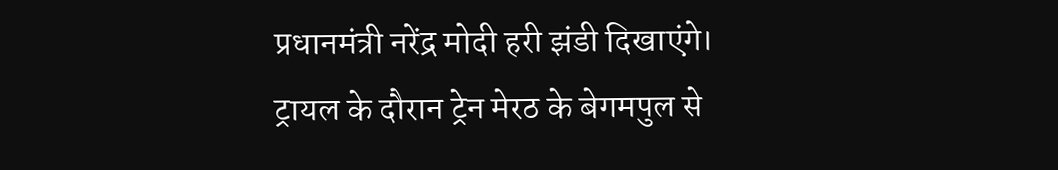प्रधानमंत्री नरेंद्र मोदी हरी झंडी दिखाएंगे। ट्रायल के दौरान ट्रेन मेरठ के बेगमपुल से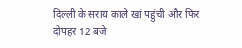दिल्ली के सराय काले खां पहुंची और फिर दोपहर 12 बजे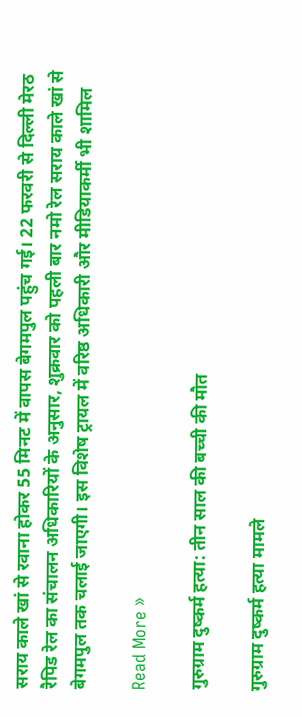सराय काले खां से रवाना होकर 55 मिनट में वापस बेगमपुल पहुंच गई। 22 फरवरी से दिल्ली मेरठ रैपिड रेल का संचालन अधिकारियों के अनुसार, शुक्रवार को पहली बार नमो रेल सराय काले खां से बेगमपुल तक चलाई जाएगी। इस विशेष ट्रायल में वरिष्ठ अधिकारी और मीडियाकर्मी भी शामिल

Read More »

गुरुग्राम दुष्कर्म हत्या: तीन साल की बच्ची की मौत

गुरुग्राम दुष्कर्म हत्या मामले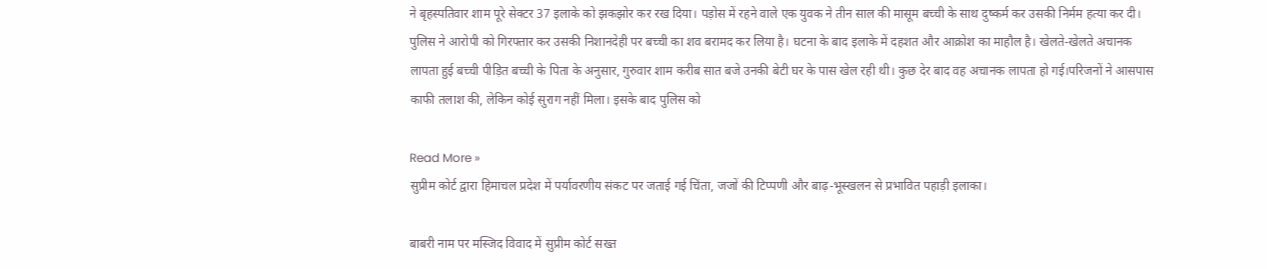ने बृहस्पतिवार शाम पूरे सेक्टर 37 इलाके को झकझोर कर रख दिया। पड़ोस में रहने वाले एक युवक ने तीन साल की मासूम बच्ची के साथ दुष्कर्म कर उसकी निर्मम हत्या कर दी। पुलिस ने आरोपी को गिरफ्तार कर उसकी निशानदेही पर बच्ची का शव बरामद कर लिया है। घटना के बाद इलाके में दहशत और आक्रोश का माहौल है। खेलते-खेलते अचानक लापता हुई बच्ची पीड़ित बच्ची के पिता के अनुसार, गुरुवार शाम करीब सात बजे उनकी बेटी घर के पास खेल रही थी। कुछ देर बाद वह अचानक लापता हो गई।परिजनों ने आसपास काफी तलाश की, लेकिन कोई सुराग नहीं मिला। इसके बाद पुलिस को

Read More »
सुप्रीम कोर्ट द्वारा हिमाचल प्रदेश में पर्यावरणीय संकट पर जताई गई चिंता, जजों की टिप्पणी और बाढ़-भूस्खलन से प्रभावित पहाड़ी इलाका।

बाबरी नाम पर मस्जिद विवाद में सुप्रीम कोर्ट सख्त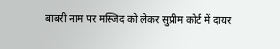बाबरी नाम पर मस्जिद को लेकर सुप्रीम कोर्ट में दायर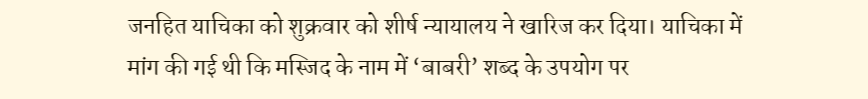जनहित याचिका को शुक्रवार को शीर्ष न्यायालय ने खारिज कर दिया। याचिका में मांग की गई थी कि मस्जिद के नाम में ‘बाबरी’ शब्द के उपयोग पर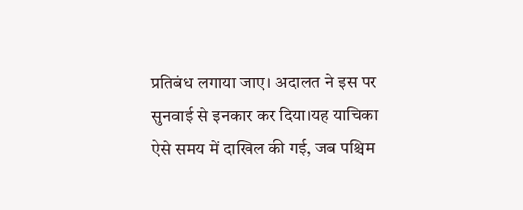प्रतिबंध लगाया जाए। अदालत ने इस पर सुनवाई से इनकार कर दिया।यह याचिका ऐसे समय में दाखिल की गई, जब पश्चिम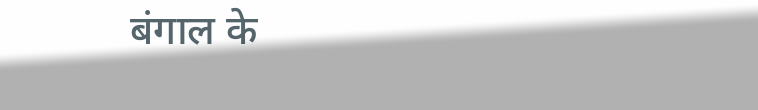बंगाल के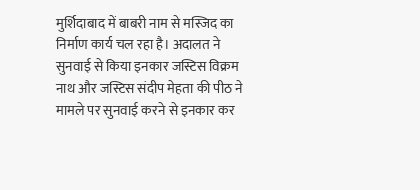मुर्शिदाबाद में बाबरी नाम से मस्जिद का निर्माण कार्य चल रहा है। अदालत ने सुनवाई से किया इनकार जस्टिस विक्रम नाथ और जस्टिस संदीप मेहता की पीठ ने मामले पर सुनवाई करने से इनकार कर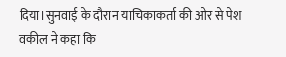दिया।सुनवाई के दौरान याचिकाकर्ता की ओर से पेश वकील ने कहा कि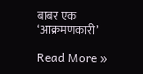बाबर एक ‘आक्रमणकारी’

Read More »